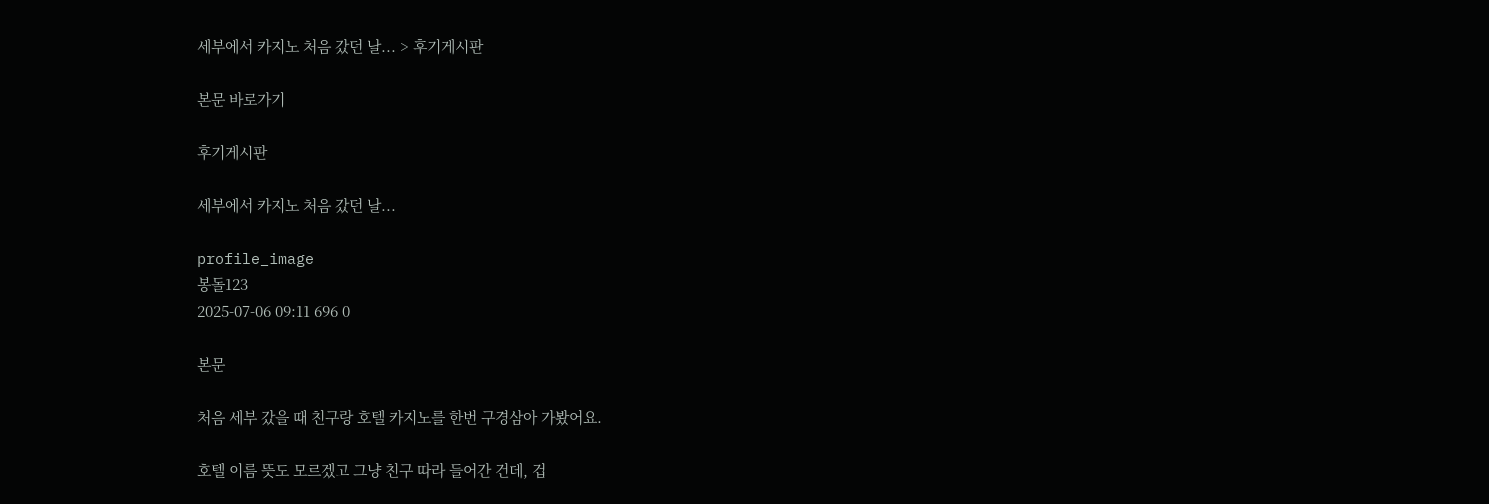세부에서 카지노 처음 갔던 날... > 후기게시판

본문 바로가기

후기게시판

세부에서 카지노 처음 갔던 날...

profile_image
봉돌123
2025-07-06 09:11 696 0

본문

처음 세부 갔을 때 친구랑 호텔 카지노를 한번 구경삼아 가봤어요.

호텔 이름 뜻도 모르겠고 그냥 친구 따라 들어간 건데, 겁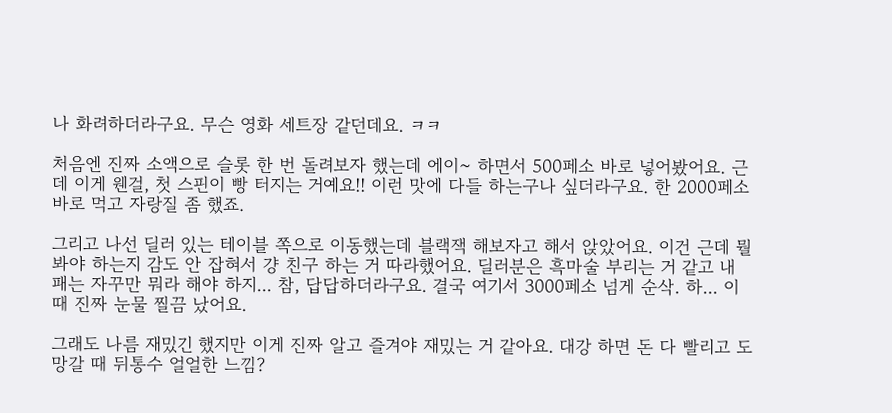나 화려하더라구요. 무슨 영화 세트장 같던데요. ㅋㅋ

처음엔 진짜 소액으로 슬롯 한 번 돌려보자 했는데 에이~ 하면서 500페소 바로 넣어봤어요. 근데 이게 웬걸, 첫 스핀이 빵 터지는 거예요!! 이런 맛에 다들 하는구나 싶더라구요. 한 2000페소 바로 먹고 자랑질 좀 했죠.

그리고 나선 딜러 있는 테이블 쪽으로 이동했는데 블랙잭 해보자고 해서 앉았어요. 이건 근데 뭘 봐야 하는지 감도 안 잡혀서 걍 친구 하는 거 따라했어요. 딜러분은 흑마술 부리는 거 같고 내 패는 자꾸만 뭐라 해야 하지... 참, 답답하더라구요. 결국 여기서 3000페소 넘게 순삭. 하... 이때 진짜 눈물 찔끔 났어요.

그래도 나름 재밌긴 했지만 이게 진짜 알고 즐겨야 재밌는 거 같아요. 대강 하면 돈 다 빨리고 도망갈 때 뒤통수 얼얼한 느낌?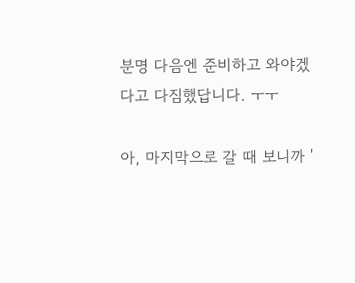분명 다음엔 준비하고 와야겠다고 다짐했답니다. ㅜㅜ

아, 마지막으로 갈 때 보니까 '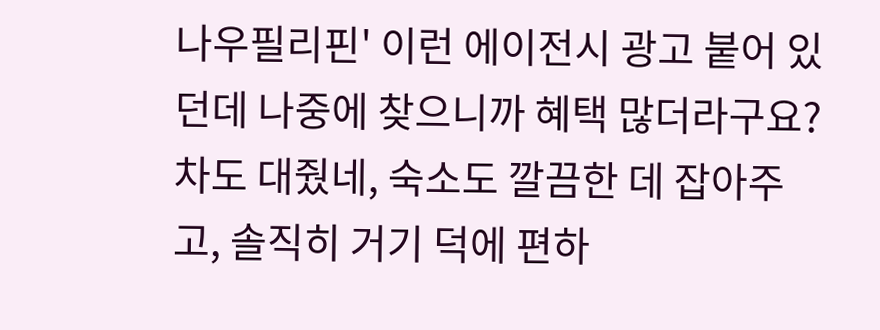나우필리핀' 이런 에이전시 광고 붙어 있던데 나중에 찾으니까 혜택 많더라구요? 차도 대줬네, 숙소도 깔끔한 데 잡아주고, 솔직히 거기 덕에 편하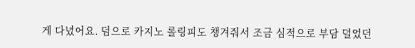게 다녔어요. 덤으로 카지노 롤링피도 챙겨줘서 조금 심적으로 부담 덜었던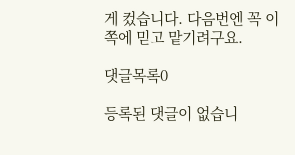게 컸습니다. 다음번엔 꼭 이쪽에 믿고 맡기려구요.

댓글목록0

등록된 댓글이 없습니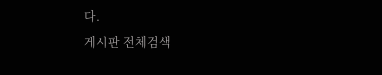다.
게시판 전체검색